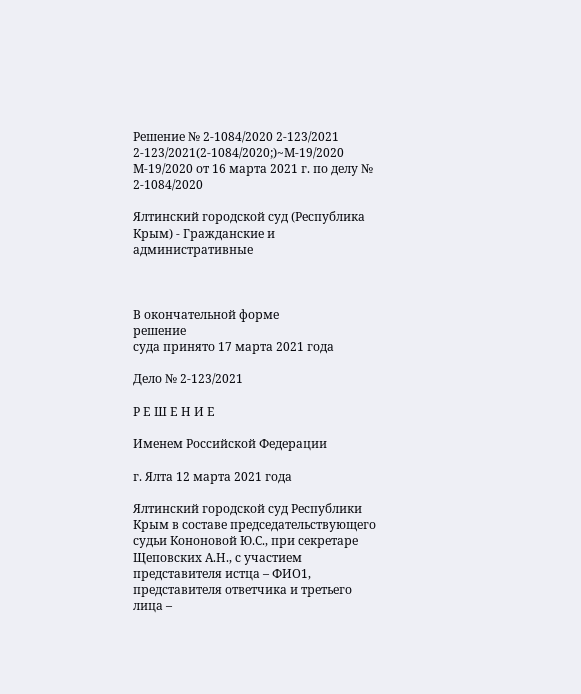Решение № 2-1084/2020 2-123/2021 2-123/2021(2-1084/2020;)~М-19/2020 М-19/2020 от 16 марта 2021 г. по делу № 2-1084/2020

Ялтинский городской суд (Республика Крым) - Гражданские и административные



В окончательной форме
решение
суда принято 17 марта 2021 года

Дело № 2-123/2021

Р Е Ш Е Н И Е

Именем Российской Федерации

г. Ялта 12 марта 2021 года

Ялтинский городской суд Республики Крым в составе председательствующего судьи Кононовой Ю.С., при секретаре Щеповских А.Н., с участием представителя истца – ФИО1, представителя ответчика и третьего лица –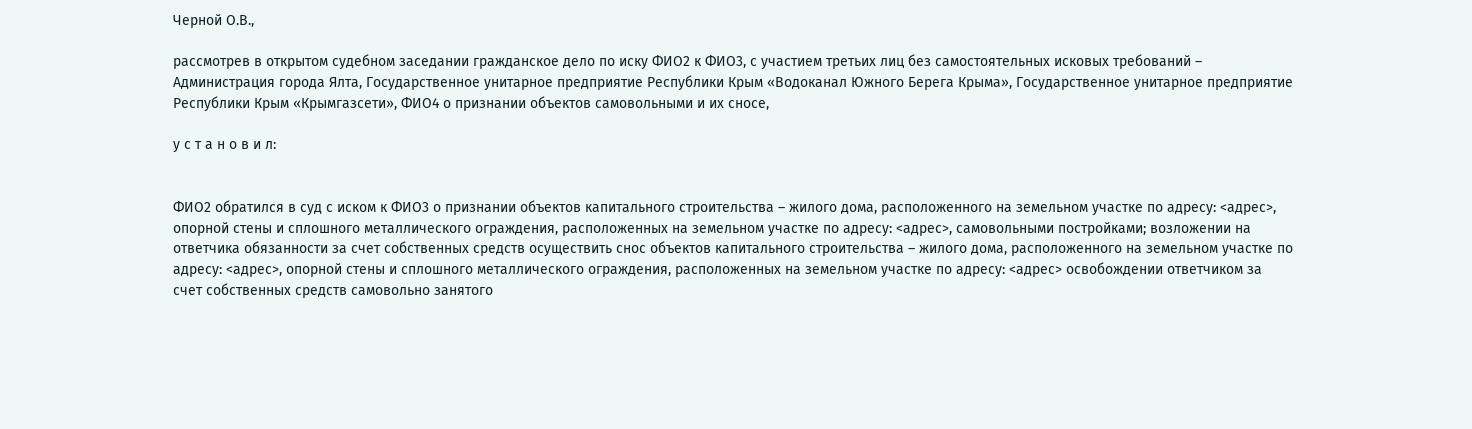Черной О.В.,

рассмотрев в открытом судебном заседании гражданское дело по иску ФИО2 к ФИО3, с участием третьих лиц без самостоятельных исковых требований – Администрация города Ялта, Государственное унитарное предприятие Республики Крым «Водоканал Южного Берега Крыма», Государственное унитарное предприятие Республики Крым «Крымгазсети», ФИО4 о признании объектов самовольными и их сносе,

у с т а н о в и л:


ФИО2 обратился в суд с иском к ФИО3 о признании объектов капитального строительства – жилого дома, расположенного на земельном участке по адресу: <адрес>, опорной стены и сплошного металлического ограждения, расположенных на земельном участке по адресу: <адрес>, самовольными постройками; возложении на ответчика обязанности за счет собственных средств осуществить снос объектов капитального строительства – жилого дома, расположенного на земельном участке по адресу: <адрес>, опорной стены и сплошного металлического ограждения, расположенных на земельном участке по адресу: <адрес> освобождении ответчиком за счет собственных средств самовольно занятого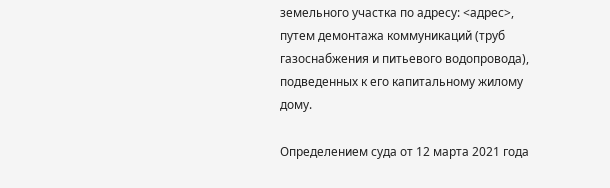земельного участка по адресу: <адрес>, путем демонтажа коммуникаций (труб газоснабжения и питьевого водопровода), подведенных к его капитальному жилому дому.

Определением суда от 12 марта 2021 года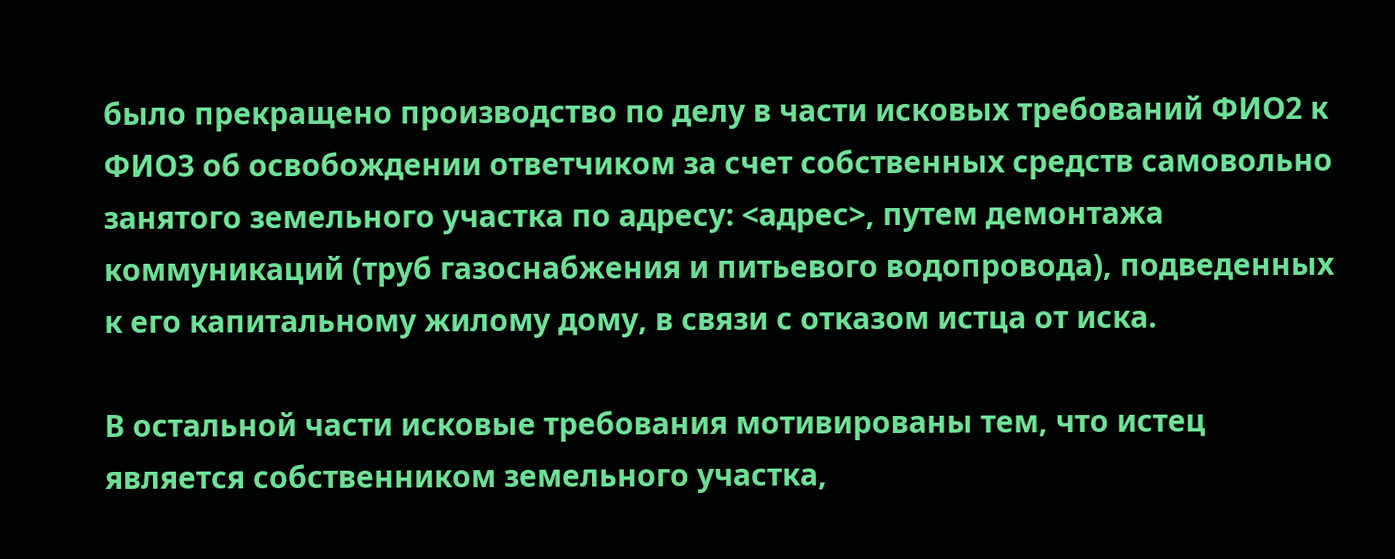было прекращено производство по делу в части исковых требований ФИО2 к ФИО3 об освобождении ответчиком за счет собственных средств самовольно занятого земельного участка по адресу: <адрес>, путем демонтажа коммуникаций (труб газоснабжения и питьевого водопровода), подведенных к его капитальному жилому дому, в связи с отказом истца от иска.

В остальной части исковые требования мотивированы тем, что истец является собственником земельного участка,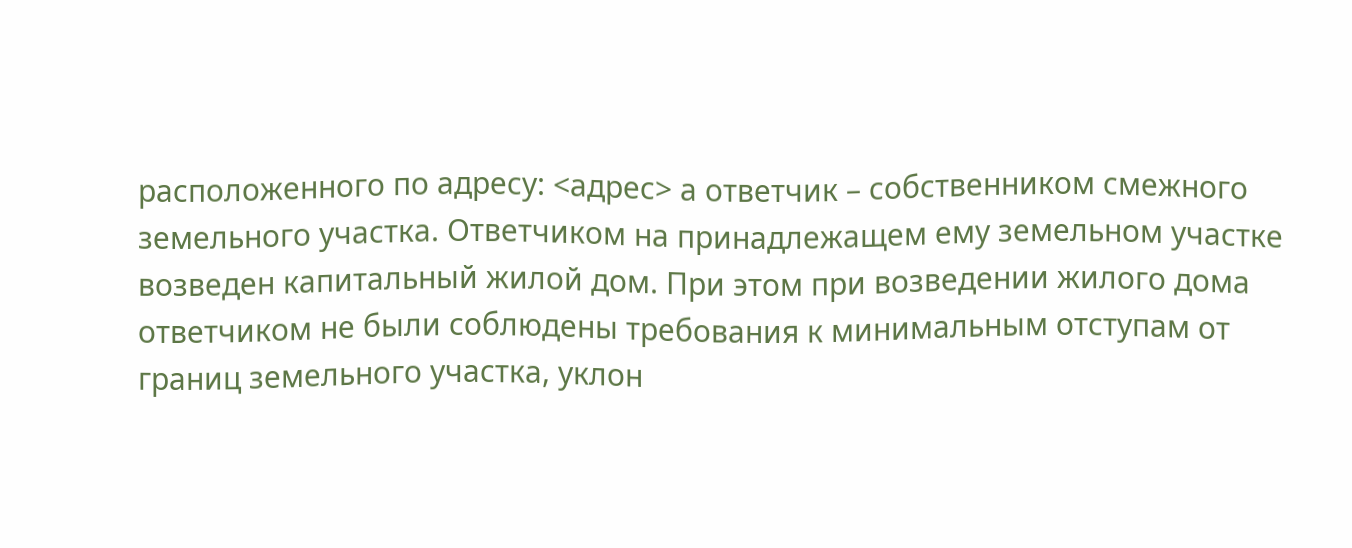расположенного по адресу: <адрес> а ответчик – собственником смежного земельного участка. Ответчиком на принадлежащем ему земельном участке возведен капитальный жилой дом. При этом при возведении жилого дома ответчиком не были соблюдены требования к минимальным отступам от границ земельного участка, уклон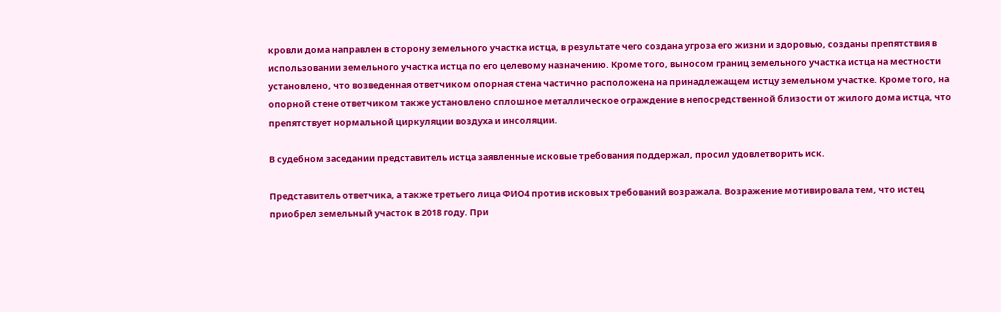кровли дома направлен в сторону земельного участка истца, в результате чего создана угроза его жизни и здоровью, созданы препятствия в использовании земельного участка истца по его целевому назначению. Кроме того, выносом границ земельного участка истца на местности установлено, что возведенная ответчиком опорная стена частично расположена на принадлежащем истцу земельном участке. Кроме того, на опорной стене ответчиком также установлено сплошное металлическое ограждение в непосредственной близости от жилого дома истца, что препятствует нормальной циркуляции воздуха и инсоляции.

В судебном заседании представитель истца заявленные исковые требования поддержал, просил удовлетворить иск.

Представитель ответчика, а также третьего лица ФИО4 против исковых требований возражала. Возражение мотивировала тем, что истец приобрел земельный участок в 2018 году. При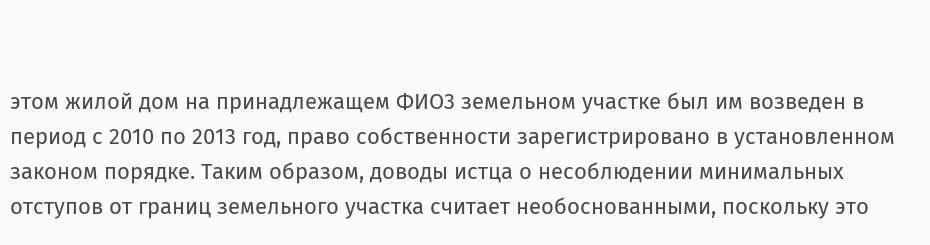этом жилой дом на принадлежащем ФИО3 земельном участке был им возведен в период с 2010 по 2013 год, право собственности зарегистрировано в установленном законом порядке. Таким образом, доводы истца о несоблюдении минимальных отступов от границ земельного участка считает необоснованными, поскольку это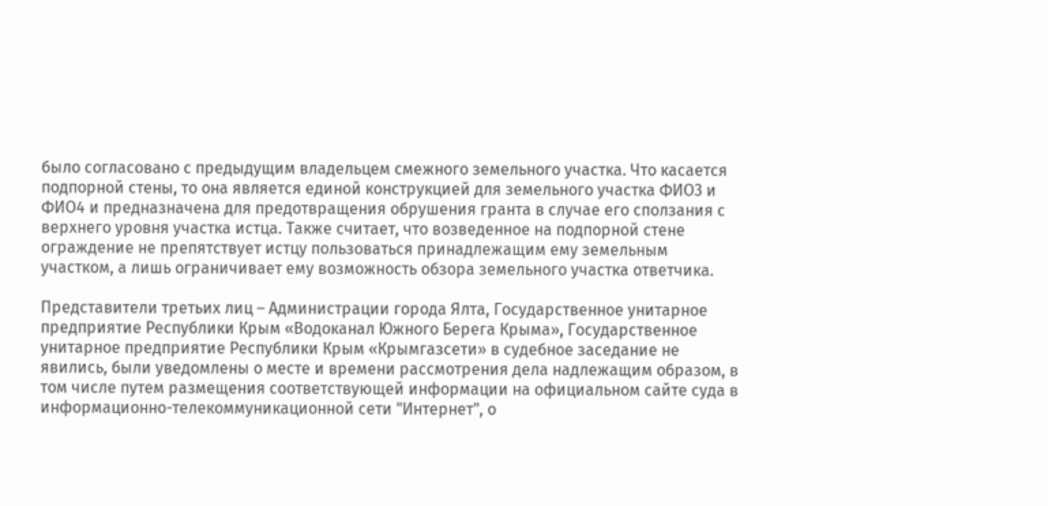было согласовано с предыдущим владельцем смежного земельного участка. Что касается подпорной стены, то она является единой конструкцией для земельного участка ФИО3 и ФИО4 и предназначена для предотвращения обрушения гранта в случае его сползания с верхнего уровня участка истца. Также считает, что возведенное на подпорной стене ограждение не препятствует истцу пользоваться принадлежащим ему земельным участком, а лишь ограничивает ему возможность обзора земельного участка ответчика.

Представители третьих лиц – Администрации города Ялта, Государственное унитарное предприятие Республики Крым «Водоканал Южного Берега Крыма», Государственное унитарное предприятие Республики Крым «Крымгазсети» в судебное заседание не явились, были уведомлены о месте и времени рассмотрения дела надлежащим образом, в том числе путем размещения соответствующей информации на официальном сайте суда в информационно-телекоммуникационной сети "Интернет", о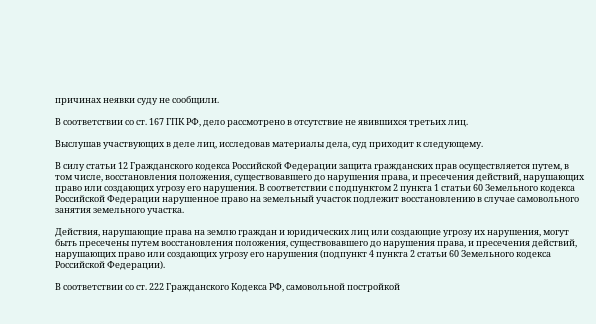причинах неявки суду не сообщили.

В соответствии со ст. 167 ГПК РФ, дело рассмотрено в отсутствие не явившихся третьих лиц.

Выслушав участвующих в деле лиц, исследовав материалы дела, суд приходит к следующему.

В силу статьи 12 Гражданского кодекса Российской Федерации защита гражданских прав осуществляется путем, в том числе, восстановления положения, существовавшего до нарушения права, и пресечения действий, нарушающих право или создающих угрозу его нарушения. В соответствии с подпунктом 2 пункта 1 статьи 60 Земельного кодекса Российской Федерации нарушенное право на земельный участок подлежит восстановлению в случае самовольного занятия земельного участка.

Действия, нарушающие права на землю граждан и юридических лиц или создающие угрозу их нарушения, могут быть пресечены путем восстановления положения, существовавшего до нарушения права, и пресечения действий, нарушающих право или создающих угрозу его нарушения (подпункт 4 пункта 2 статьи 60 Земельного кодекса Российской Федерации).

В соответствии со ст. 222 Гражданского Кодекса РФ, самовольной постройкой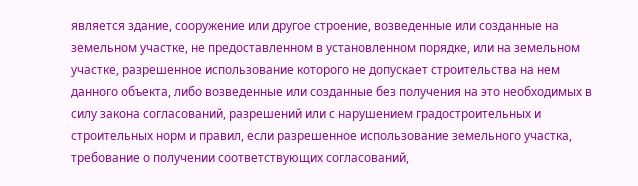является здание, сооружение или другое строение, возведенные или созданные на земельном участке, не предоставленном в установленном порядке, или на земельном участке, разрешенное использование которого не допускает строительства на нем данного объекта, либо возведенные или созданные без получения на это необходимых в силу закона согласований, разрешений или с нарушением градостроительных и строительных норм и правил, если разрешенное использование земельного участка, требование о получении соответствующих согласований,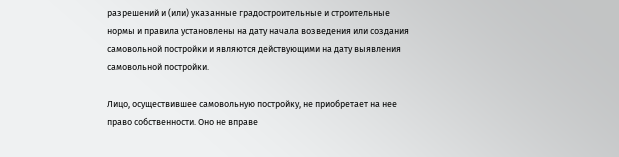разрешений и (или) указанные градостроительные и строительные нормы и правила установлены на дату начала возведения или создания самовольной постройки и являются действующими на дату выявления самовольной постройки.

Лицо, осуществившее самовольную постройку, не приобретает на нее право собственности. Оно не вправе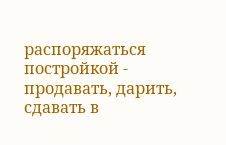распоряжаться постройкой - продавать, дарить, сдавать в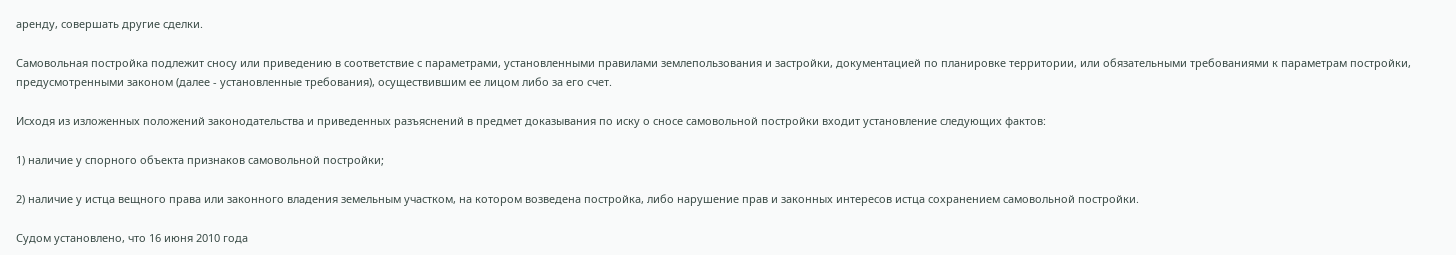аренду, совершать другие сделки.

Самовольная постройка подлежит сносу или приведению в соответствие с параметрами, установленными правилами землепользования и застройки, документацией по планировке территории, или обязательными требованиями к параметрам постройки, предусмотренными законом (далее - установленные требования), осуществившим ее лицом либо за его счет.

Исходя из изложенных положений законодательства и приведенных разъяснений в предмет доказывания по иску о сносе самовольной постройки входит установление следующих фактов:

1) наличие у спорного объекта признаков самовольной постройки;

2) наличие у истца вещного права или законного владения земельным участком, на котором возведена постройка, либо нарушение прав и законных интересов истца сохранением самовольной постройки.

Судом установлено, что 16 июня 2010 года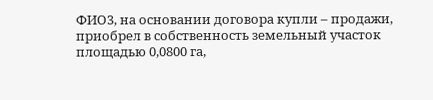ФИО3, на основании договора купли – продажи, приобрел в собственность земельный участок площадью 0,0800 га,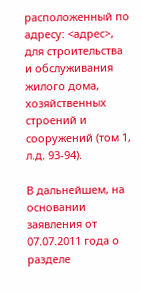расположенный по адресу: <адрес>, для строительства и обслуживания жилого дома, хозяйственных строений и сооружений (том 1, л.д. 93-94).

В дальнейшем, на основании заявления от 07.07.2011 года о разделе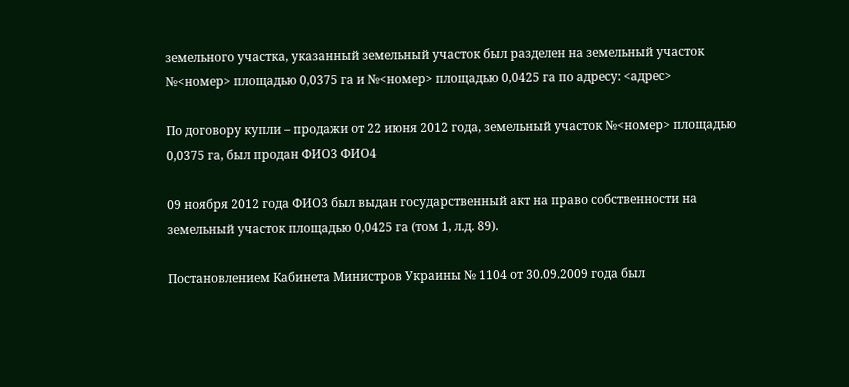земельного участка, указанный земельный участок был разделен на земельный участок №<номер> площадью 0,0375 га и №<номер> площадью 0,0425 га по адресу: <адрес>

По договору купли – продажи от 22 июня 2012 года, земельный участок №<номер> площадью 0,0375 га, был продан ФИО3 ФИО4

09 ноября 2012 года ФИО3 был выдан государственный акт на право собственности на земельный участок площадью 0,0425 га (том 1, л.д. 89).

Постановлением Кабинета Министров Украины № 1104 от 30.09.2009 года был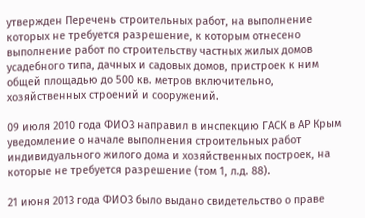утвержден Перечень строительных работ, на выполнение которых не требуется разрешение, к которым отнесено выполнение работ по строительству частных жилых домов усадебного типа, дачных и садовых домов, пристроек к ним общей площадью до 500 кв. метров включительно, хозяйственных строений и сооружений.

09 июля 2010 года ФИО3 направил в инспекцию ГАСК в АР Крым уведомление о начале выполнения строительных работ индивидуального жилого дома и хозяйственных построек, на которые не требуется разрешение (том 1, л.д. 88).

21 июня 2013 года ФИО3 было выдано свидетельство о праве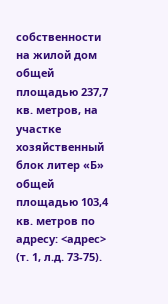собственности на жилой дом общей площадью 237,7 кв. метров, на участке хозяйственный блок литер «Б» общей площадью 103,4 кв. метров по адресу: <адрес> (т. 1, л.д. 73-75).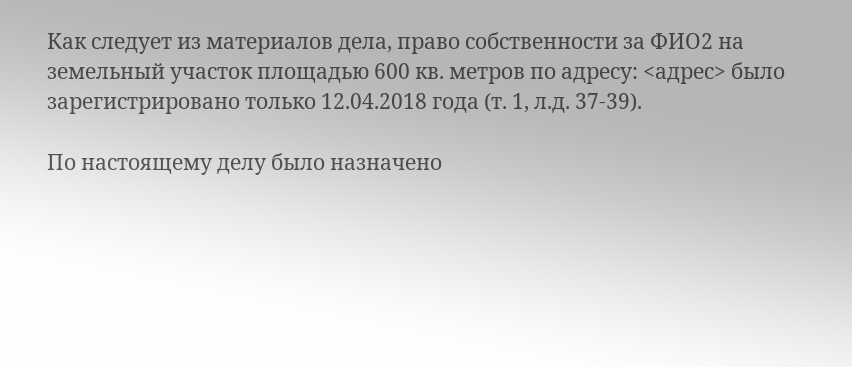Как следует из материалов дела, право собственности за ФИО2 на земельный участок площадью 600 кв. метров по адресу: <адрес> было зарегистрировано только 12.04.2018 года (т. 1, л.д. 37-39).

По настоящему делу было назначено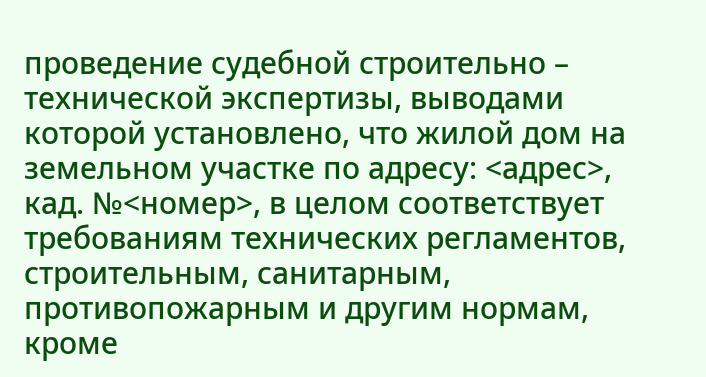проведение судебной строительно – технической экспертизы, выводами которой установлено, что жилой дом на земельном участке по адресу: <адрес>, кад. №<номер>, в целом соответствует требованиям технических регламентов, строительным, санитарным, противопожарным и другим нормам, кроме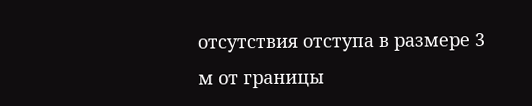отсутствия отступа в размере 3 м от границы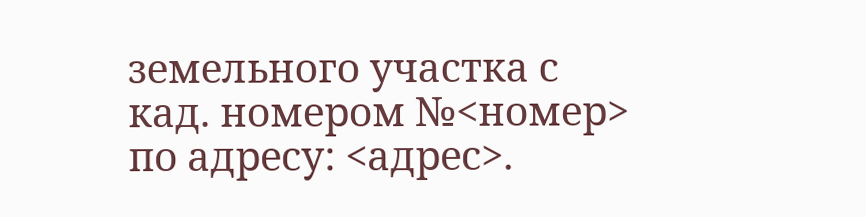земельного участка с кад. номером №<номер> по адресу: <адрес>.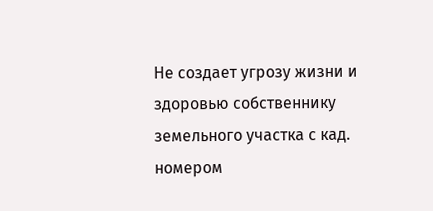Не создает угрозу жизни и здоровью собственнику земельного участка с кад. номером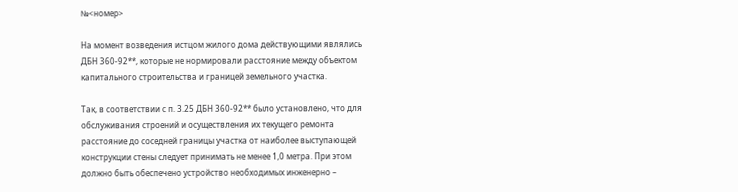№<номер>

На момент возведения истцом жилого дома действующими являлись ДБН 360-92**, которые не нормировали расстояние между объектом капитального строительства и границей земельного участка.

Так, в соответствии с п. 3.25 ДБН 360-92** было установлено, что для обслуживания строений и осуществления их текущего ремонта расстояние до соседней границы участка от наиболее выступающей конструкции стены следует принимать не менее 1,0 метра. При этом должно быть обеспечено устройство необходимых инженерно –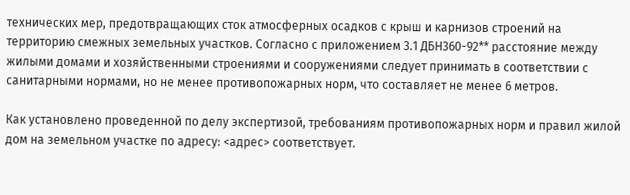технических мер, предотвращающих сток атмосферных осадков с крыш и карнизов строений на территорию смежных земельных участков. Согласно с приложением 3.1 ДБН360-92** расстояние между жилыми домами и хозяйственными строениями и сооружениями следует принимать в соответствии с санитарными нормами, но не менее противопожарных норм, что составляет не менее 6 метров.

Как установлено проведенной по делу экспертизой, требованиям противопожарных норм и правил жилой дом на земельном участке по адресу: <адрес> соответствует.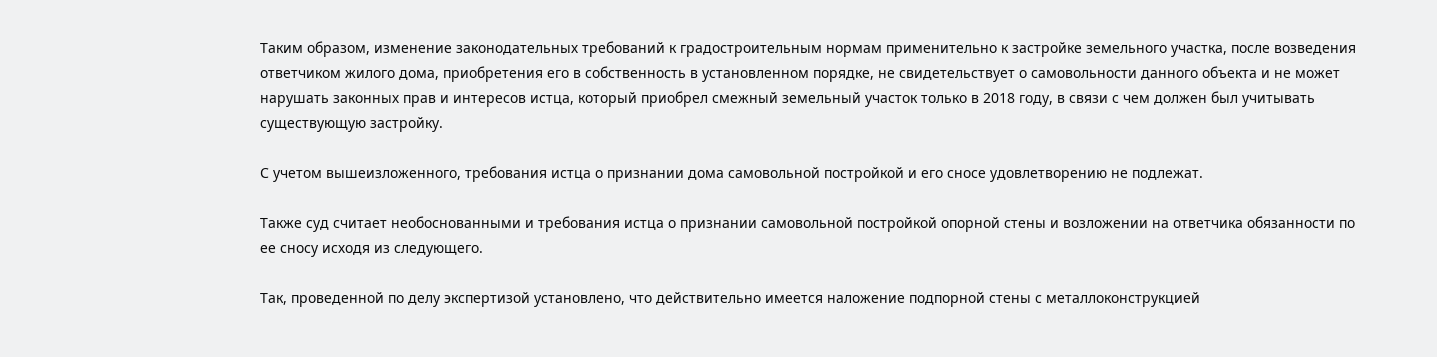Таким образом, изменение законодательных требований к градостроительным нормам применительно к застройке земельного участка, после возведения ответчиком жилого дома, приобретения его в собственность в установленном порядке, не свидетельствует о самовольности данного объекта и не может нарушать законных прав и интересов истца, который приобрел смежный земельный участок только в 2018 году, в связи с чем должен был учитывать существующую застройку.

С учетом вышеизложенного, требования истца о признании дома самовольной постройкой и его сносе удовлетворению не подлежат.

Также суд считает необоснованными и требования истца о признании самовольной постройкой опорной стены и возложении на ответчика обязанности по ее сносу исходя из следующего.

Так, проведенной по делу экспертизой установлено, что действительно имеется наложение подпорной стены с металлоконструкцией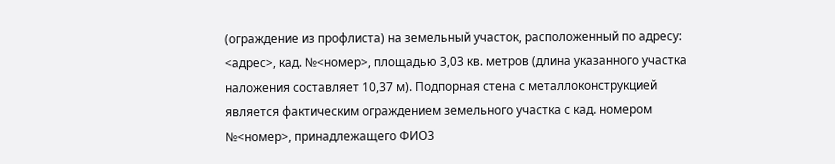(ограждение из профлиста) на земельный участок, расположенный по адресу: <адрес>, кад. №<номер>, площадью 3,03 кв. метров (длина указанного участка наложения составляет 10,37 м). Подпорная стена с металлоконструкцией является фактическим ограждением земельного участка с кад. номером №<номер>, принадлежащего ФИО3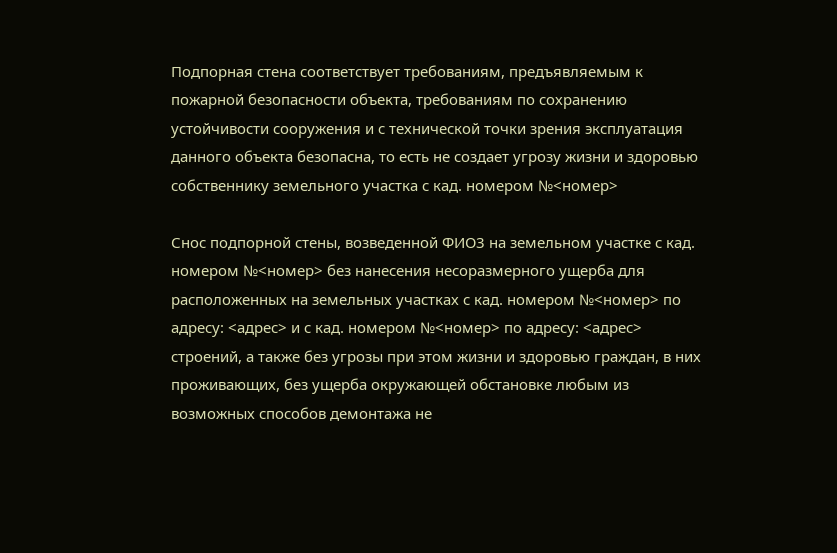Подпорная стена соответствует требованиям, предъявляемым к пожарной безопасности объекта, требованиям по сохранению устойчивости сооружения и с технической точки зрения эксплуатация данного объекта безопасна, то есть не создает угрозу жизни и здоровью собственнику земельного участка с кад. номером №<номер>

Снос подпорной стены, возведенной ФИО3 на земельном участке с кад. номером №<номер> без нанесения несоразмерного ущерба для расположенных на земельных участках с кад. номером №<номер> по адресу: <адрес> и с кад. номером №<номер> по адресу: <адрес> строений, а также без угрозы при этом жизни и здоровью граждан, в них проживающих, без ущерба окружающей обстановке любым из возможных способов демонтажа не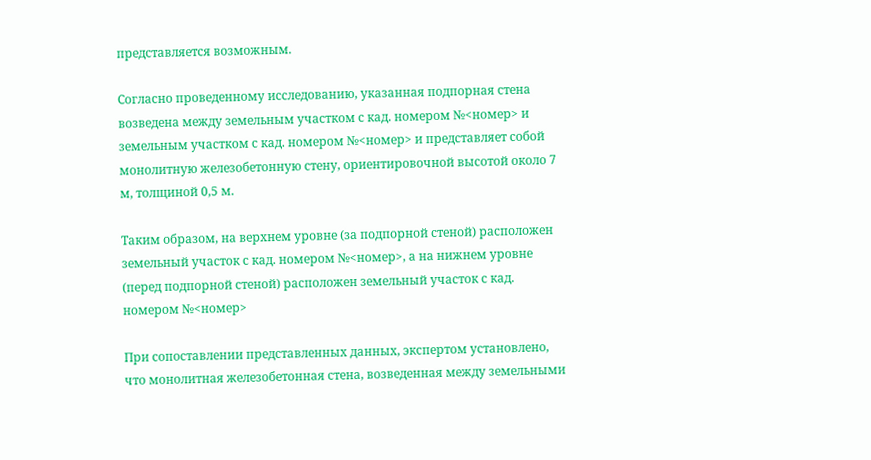представляется возможным.

Согласно проведенному исследованию, указанная подпорная стена возведена между земельным участком с кад. номером №<номер> и земельным участком с кад. номером №<номер> и представляет собой монолитную железобетонную стену, ориентировочной высотой около 7 м, толщиной 0,5 м.

Таким образом, на верхнем уровне (за подпорной стеной) расположен земельный участок с кад. номером №<номер>, а на нижнем уровне (перед подпорной стеной) расположен земельный участок с кад. номером №<номер>

При сопоставлении представленных данных, экспертом установлено, что монолитная железобетонная стена, возведенная между земельными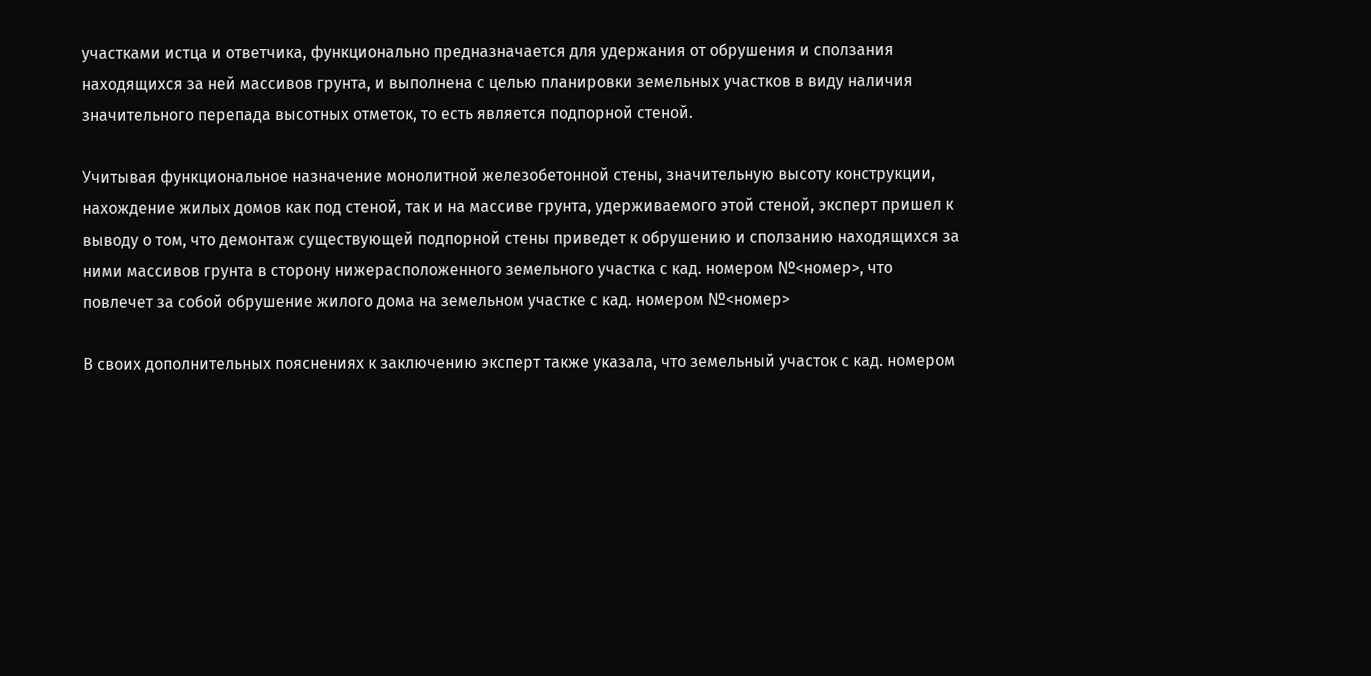участками истца и ответчика, функционально предназначается для удержания от обрушения и сползания находящихся за ней массивов грунта, и выполнена с целью планировки земельных участков в виду наличия значительного перепада высотных отметок, то есть является подпорной стеной.

Учитывая функциональное назначение монолитной железобетонной стены, значительную высоту конструкции, нахождение жилых домов как под стеной, так и на массиве грунта, удерживаемого этой стеной, эксперт пришел к выводу о том, что демонтаж существующей подпорной стены приведет к обрушению и сползанию находящихся за ними массивов грунта в сторону нижерасположенного земельного участка с кад. номером №<номер>, что повлечет за собой обрушение жилого дома на земельном участке с кад. номером №<номер>

В своих дополнительных пояснениях к заключению эксперт также указала, что земельный участок с кад. номером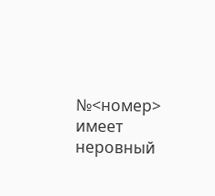№<номер> имеет неровный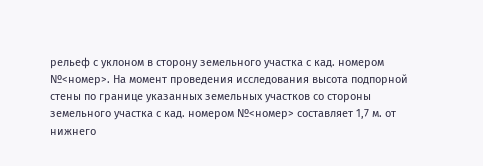рельеф с уклоном в сторону земельного участка с кад. номером №<номер>. На момент проведения исследования высота подпорной стены по границе указанных земельных участков со стороны земельного участка с кад. номером №<номер> составляет 1,7 м. от нижнего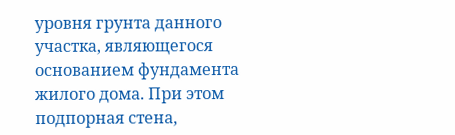уровня грунта данного участка, являющегося основанием фундамента жилого дома. При этом подпорная стена,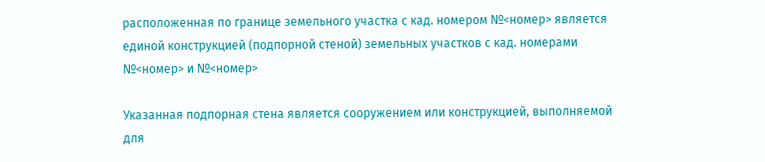расположенная по границе земельного участка с кад. номером №<номер> является единой конструкцией (подпорной стеной) земельных участков с кад. номерами №<номер> и №<номер>

Указанная подпорная стена является сооружением или конструкцией, выполняемой для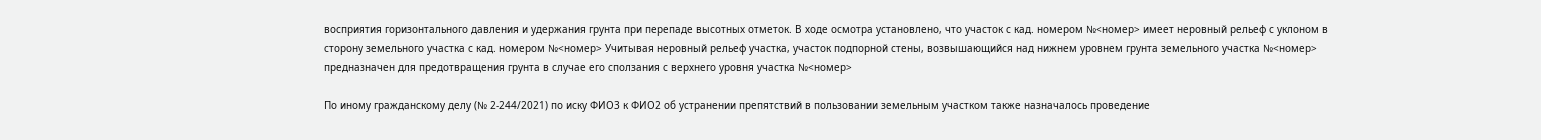восприятия горизонтального давления и удержания грунта при перепаде высотных отметок. В ходе осмотра установлено, что участок с кад. номером №<номер> имеет неровный рельеф с уклоном в сторону земельного участка с кад. номером №<номер> Учитывая неровный рельеф участка, участок подпорной стены, возвышающийся над нижнем уровнем грунта земельного участка №<номер> предназначен для предотвращения грунта в случае его сползания с верхнего уровня участка №<номер>

По иному гражданскому делу (№ 2-244/2021) по иску ФИО3 к ФИО2 об устранении препятствий в пользовании земельным участком также назначалось проведение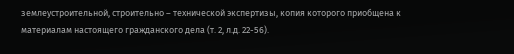землеустроительной, строительно – технической экспертизы, копия которого приобщена к материалам настоящего гражданского дела (т. 2, л.д. 22-56).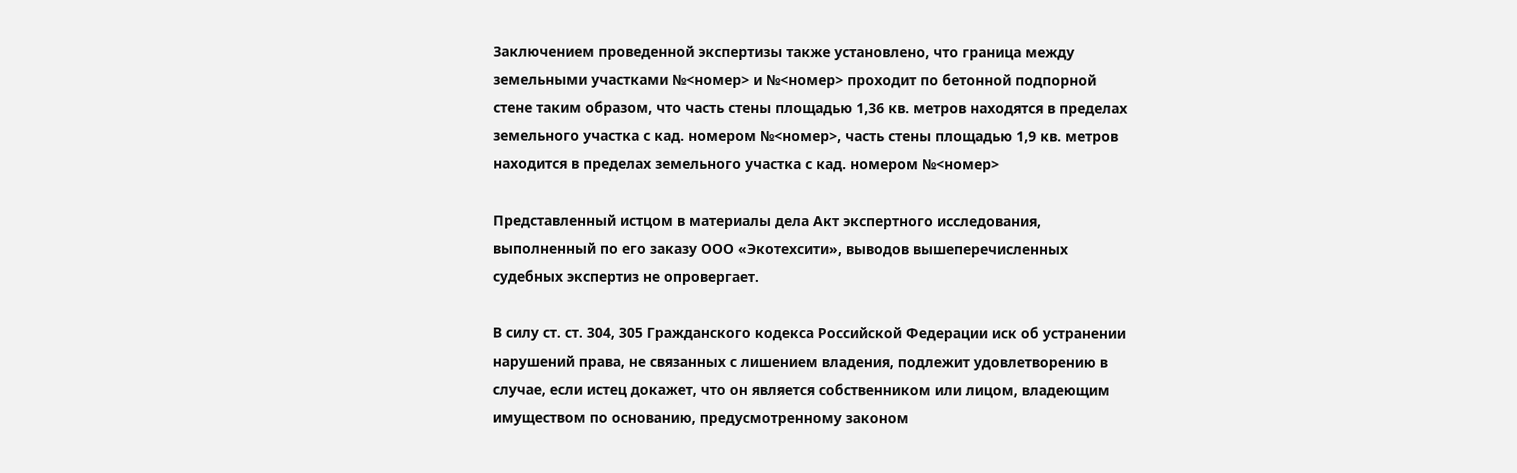Заключением проведенной экспертизы также установлено, что граница между земельными участками №<номер> и №<номер> проходит по бетонной подпорной стене таким образом, что часть стены площадью 1,36 кв. метров находятся в пределах земельного участка с кад. номером №<номер>, часть стены площадью 1,9 кв. метров находится в пределах земельного участка с кад. номером №<номер>

Представленный истцом в материалы дела Акт экспертного исследования, выполненный по его заказу ООО «Экотехсити», выводов вышеперечисленных судебных экспертиз не опровергает.

В силу ст. ст. 304, 305 Гражданского кодекса Российской Федерации иск об устранении нарушений права, не связанных с лишением владения, подлежит удовлетворению в случае, если истец докажет, что он является собственником или лицом, владеющим имуществом по основанию, предусмотренному законом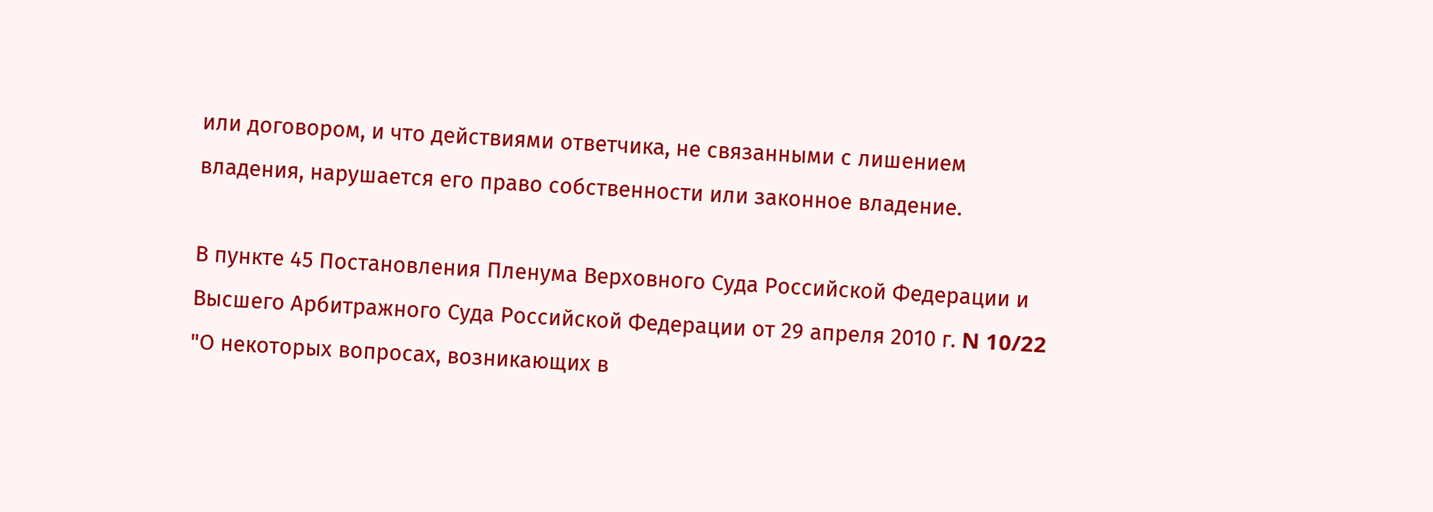или договором, и что действиями ответчика, не связанными с лишением владения, нарушается его право собственности или законное владение.

В пункте 45 Постановления Пленума Верховного Суда Российской Федерации и Высшего Арбитражного Суда Российской Федерации от 29 апреля 2010 г. N 10/22 "О некоторых вопросах, возникающих в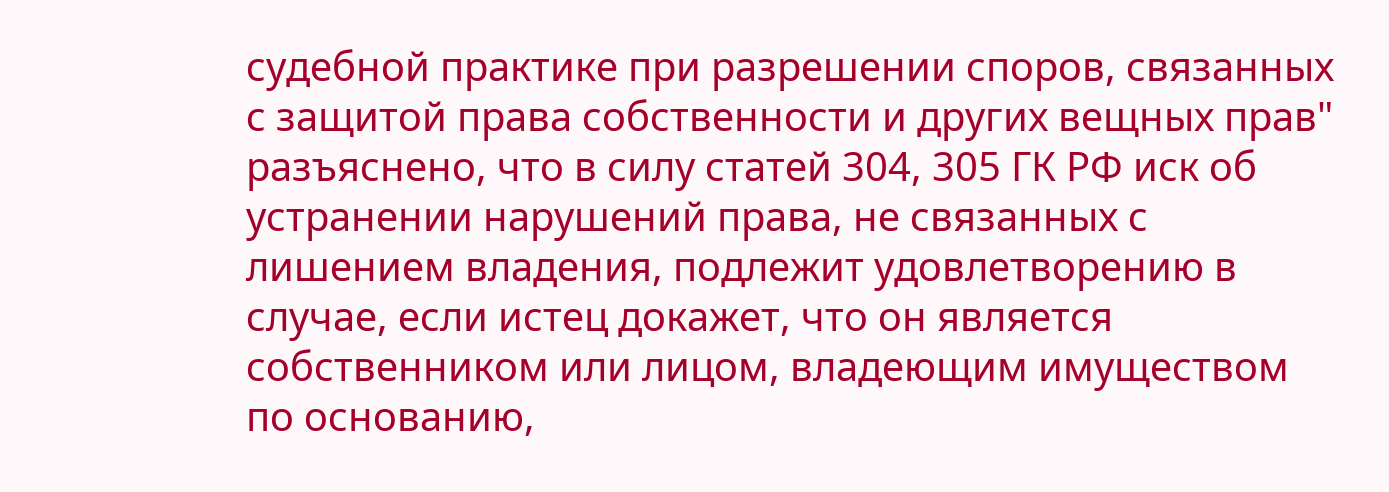судебной практике при разрешении споров, связанных с защитой права собственности и других вещных прав" разъяснено, что в силу статей 304, 305 ГК РФ иск об устранении нарушений права, не связанных с лишением владения, подлежит удовлетворению в случае, если истец докажет, что он является собственником или лицом, владеющим имуществом по основанию,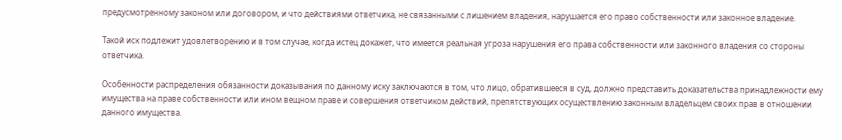предусмотренному законом или договором, и что действиями ответчика, не связанными с лишением владения, нарушается его право собственности или законное владение.

Такой иск подлежит удовлетворению и в том случае, когда истец докажет, что имеется реальная угроза нарушения его права собственности или законного владения со стороны ответчика.

Особенности распределения обязанности доказывания по данному иску заключаются в том, что лицо, обратившееся в суд, должно представить доказательства принадлежности ему имущества на праве собственности или ином вещном праве и совершения ответчиком действий, препятствующих осуществлению законным владельцем своих прав в отношении данного имущества.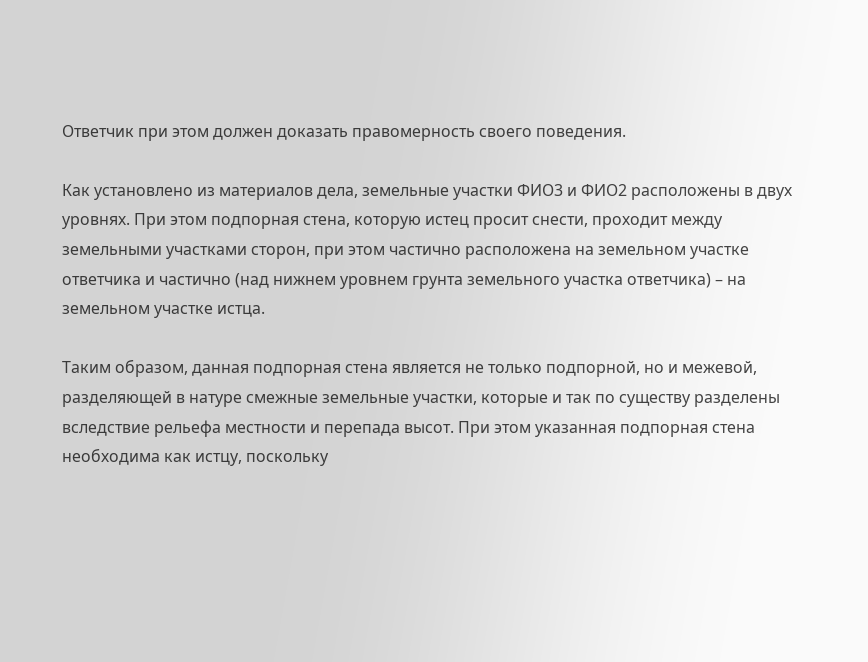Ответчик при этом должен доказать правомерность своего поведения.

Как установлено из материалов дела, земельные участки ФИО3 и ФИО2 расположены в двух уровнях. При этом подпорная стена, которую истец просит снести, проходит между земельными участками сторон, при этом частично расположена на земельном участке ответчика и частично (над нижнем уровнем грунта земельного участка ответчика) – на земельном участке истца.

Таким образом, данная подпорная стена является не только подпорной, но и межевой, разделяющей в натуре смежные земельные участки, которые и так по существу разделены вследствие рельефа местности и перепада высот. При этом указанная подпорная стена необходима как истцу, поскольку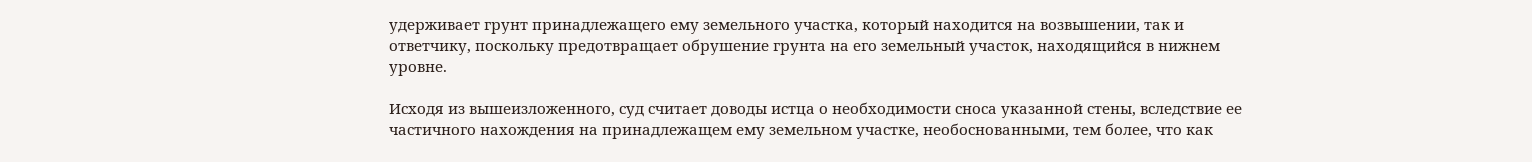удерживает грунт принадлежащего ему земельного участка, который находится на возвышении, так и ответчику, поскольку предотвращает обрушение грунта на его земельный участок, находящийся в нижнем уровне.

Исходя из вышеизложенного, суд считает доводы истца о необходимости сноса указанной стены, вследствие ее частичного нахождения на принадлежащем ему земельном участке, необоснованными, тем более, что как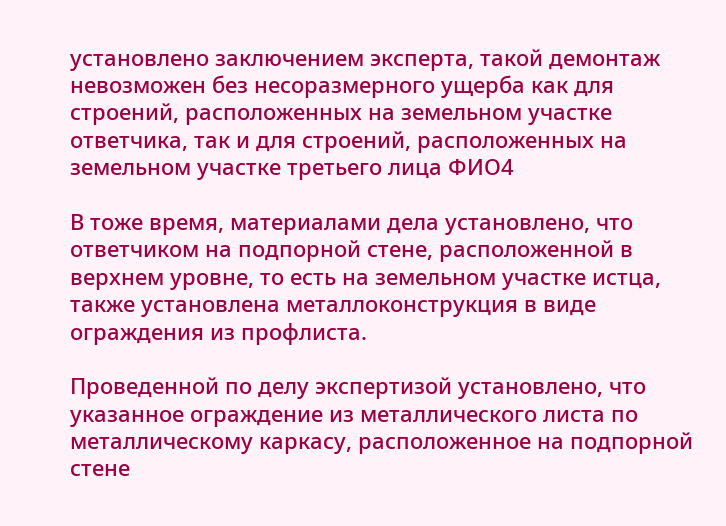установлено заключением эксперта, такой демонтаж невозможен без несоразмерного ущерба как для строений, расположенных на земельном участке ответчика, так и для строений, расположенных на земельном участке третьего лица ФИО4

В тоже время, материалами дела установлено, что ответчиком на подпорной стене, расположенной в верхнем уровне, то есть на земельном участке истца, также установлена металлоконструкция в виде ограждения из профлиста.

Проведенной по делу экспертизой установлено, что указанное ограждение из металлического листа по металлическому каркасу, расположенное на подпорной стене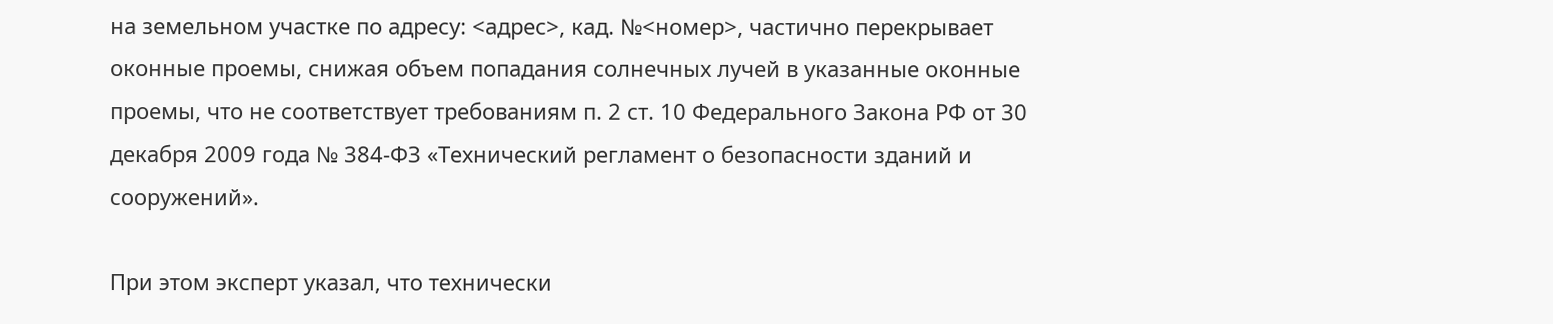на земельном участке по адресу: <адрес>, кад. №<номер>, частично перекрывает оконные проемы, снижая объем попадания солнечных лучей в указанные оконные проемы, что не соответствует требованиям п. 2 ст. 10 Федерального Закона РФ от 30 декабря 2009 года № 384-ФЗ «Технический регламент о безопасности зданий и сооружений».

При этом эксперт указал, что технически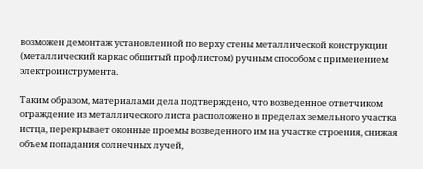возможен демонтаж установленной по верху стены металлической конструкции (металлический каркас обшитый профлистом) ручным способом с применением электроинструмента.

Таким образом, материалами дела подтверждено, что возведенное ответчиком ограждение из металлического листа расположено в пределах земельного участка истца, перекрывает оконные проемы возведенного им на участке строения, снижая объем попадания солнечных лучей,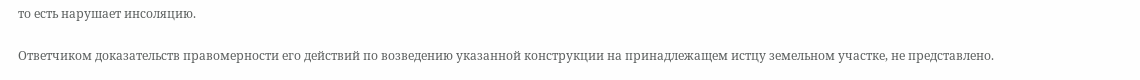то есть нарушает инсоляцию.

Ответчиком доказательств правомерности его действий по возведению указанной конструкции на принадлежащем истцу земельном участке, не представлено.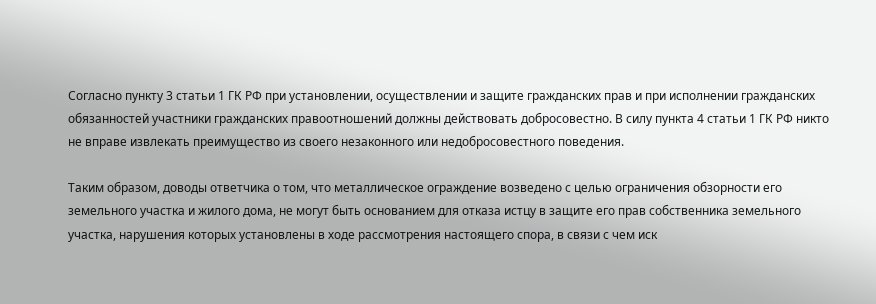Согласно пункту 3 статьи 1 ГК РФ при установлении, осуществлении и защите гражданских прав и при исполнении гражданских обязанностей участники гражданских правоотношений должны действовать добросовестно. В силу пункта 4 статьи 1 ГК РФ никто не вправе извлекать преимущество из своего незаконного или недобросовестного поведения.

Таким образом, доводы ответчика о том, что металлическое ограждение возведено с целью ограничения обзорности его земельного участка и жилого дома, не могут быть основанием для отказа истцу в защите его прав собственника земельного участка, нарушения которых установлены в ходе рассмотрения настоящего спора, в связи с чем иск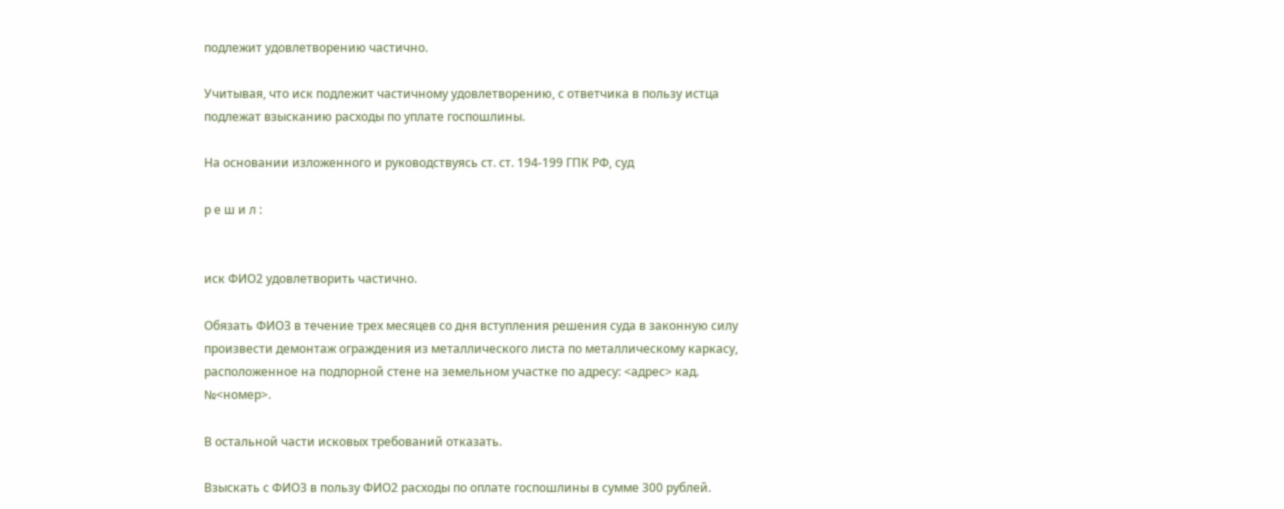подлежит удовлетворению частично.

Учитывая, что иск подлежит частичному удовлетворению, с ответчика в пользу истца подлежат взысканию расходы по уплате госпошлины.

На основании изложенного и руководствуясь ст. ст. 194-199 ГПК РФ, суд

р е ш и л :


иск ФИО2 удовлетворить частично.

Обязать ФИО3 в течение трех месяцев со дня вступления решения суда в законную силу произвести демонтаж ограждения из металлического листа по металлическому каркасу, расположенное на подпорной стене на земельном участке по адресу: <адрес> кад. №<номер>.

В остальной части исковых требований отказать.

Взыскать с ФИО3 в пользу ФИО2 расходы по оплате госпошлины в сумме 300 рублей.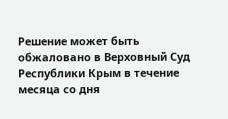Решение может быть обжаловано в Верховный Суд Республики Крым в течение месяца со дня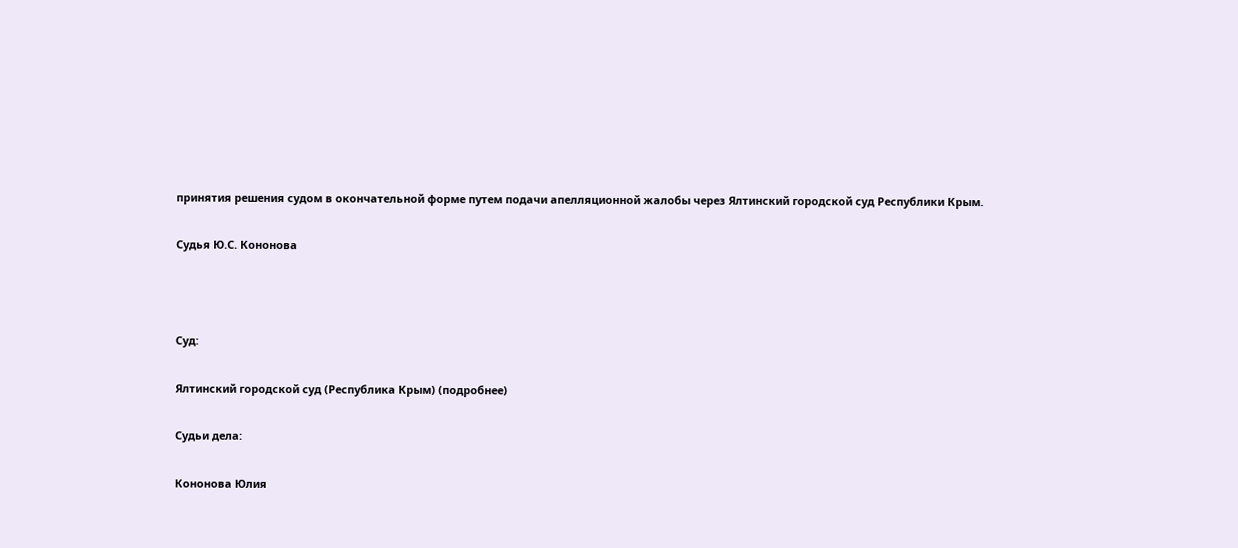принятия решения судом в окончательной форме путем подачи апелляционной жалобы через Ялтинский городской суд Республики Крым.

Судья Ю.С. Кононова



Суд:

Ялтинский городской суд (Республика Крым) (подробнее)

Судьи дела:

Кононова Юлия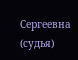Сергеевна (судья)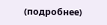(подробнее)